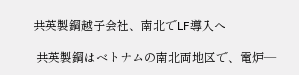共英製鋼越子会社、南北でLF導入へ

 共英製鋼はベトナムの南北両地区で、電炉―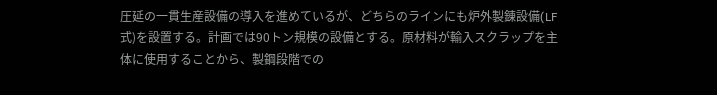圧延の一貫生産設備の導入を進めているが、どちらのラインにも炉外製錬設備(LF式)を設置する。計画では90トン規模の設備とする。原材料が輸入スクラップを主体に使用することから、製鋼段階での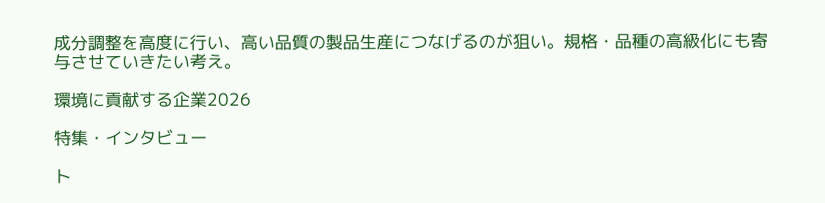成分調整を高度に行い、高い品質の製品生産につなげるのが狙い。規格・品種の高級化にも寄与させていきたい考え。

環境に貢献する企業2026

特集・インタビュー

ト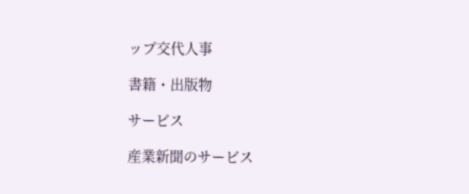ップ交代人事

書籍・出版物

サービス

産業新聞のサービス